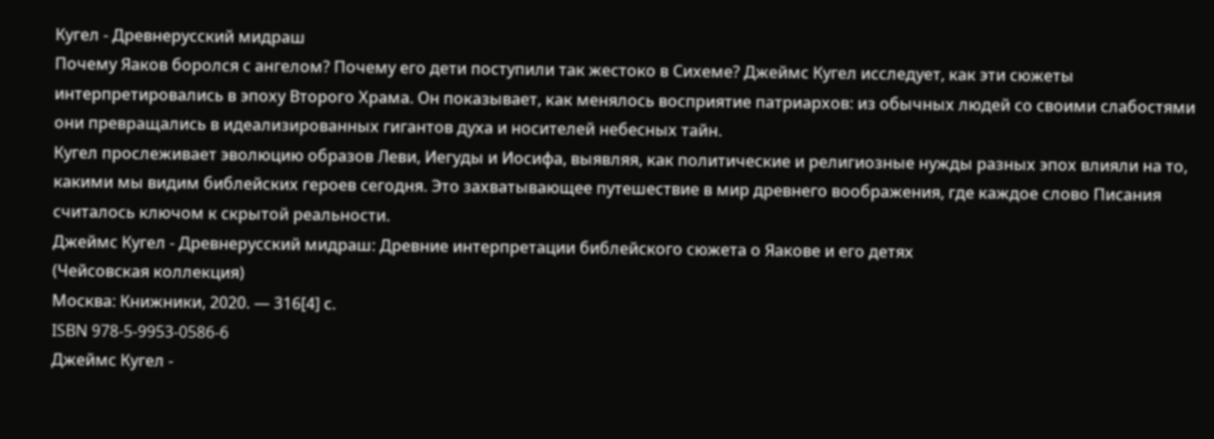Кугел - Древнерусский мидраш
Почему Яаков боролся с ангелом? Почему его дети поступили так жестоко в Сихеме? Джеймс Кугел исследует, как эти сюжеты интерпретировались в эпоху Второго Храма. Он показывает, как менялось восприятие патриархов: из обычных людей со своими слабостями они превращались в идеализированных гигантов духа и носителей небесных тайн.
Кугел прослеживает эволюцию образов Леви, Иегуды и Иосифа, выявляя, как политические и религиозные нужды разных эпох влияли на то, какими мы видим библейских героев сегодня. Это захватывающее путешествие в мир древнего воображения, где каждое слово Писания считалось ключом к скрытой реальности.
Джеймс Кугел - Древнерусский мидраш: Древние интерпретации библейского сюжета о Яакове и его детях
(Чейсовская коллекция)
Москва: Книжники, 2020. — 316[4] с.
ISBN 978-5-9953-0586-6
Джеймс Кугел -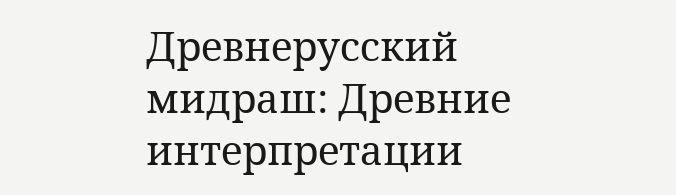Древнерусский мидраш: Древние интерпретации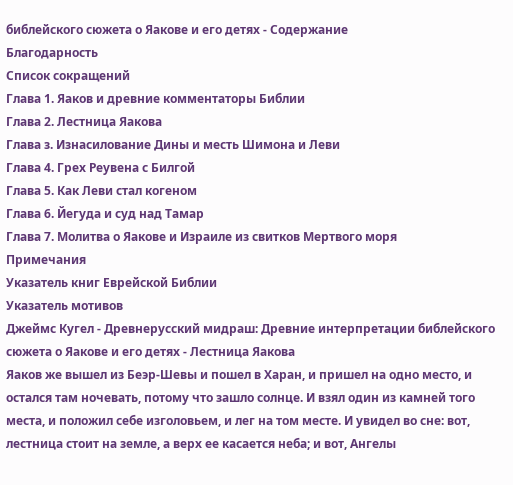библейского сюжета о Яакове и его детях - Содержание
Благодарность
Список сокращений
Глава 1. Яаков и древние комментаторы Библии
Глава 2. Лестница Яакова
Глава з. Изнасилование Дины и месть Шимона и Леви
Глава 4. Грех Реувена с Билгой
Глава 5. Как Леви стал когеном
Глава 6. Йегуда и суд над Тамар
Глава 7. Молитва о Яакове и Израиле из свитков Мертвого моря
Примечания
Указатель книг Еврейской Библии
Указатель мотивов
Джеймс Кугел - Древнерусский мидраш: Древние интерпретации библейского сюжета о Яакове и его детях - Лестница Яакова
Яаков же вышел из Беэр-Шевы и пошел в Харан, и пришел на одно место, и остался там ночевать, потому что зашло солнце. И взял один из камней того места, и положил себе изголовьем, и лег на том месте. И увидел во сне: вот, лестница стоит на земле, а верх ее касается неба; и вот, Ангелы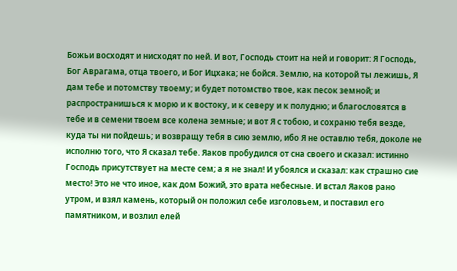Божьи восходят и нисходят по ней. И вот, Господь стоит на ней и говорит: Я Господь, Бог Аврагама, отца твоего, и Бог Ицхака; не бойся. Землю, на которой ты лежишь, Я дам тебе и потомству твоему; и будет потомство твое, как песок земной; и распространишься к морю и к востоку, и к северу и к полудню; и благословятся в тебе и в семени твоем все колена земные; и вот Я с тобою, и сохраню тебя везде, куда ты ни пойдешь; и возвращу тебя в сию землю, ибо Я не оставлю тебя, доколе не исполню того, что Я сказал тебе. Яаков пробудился от сна своего и сказал: истинно Господь присутствует на месте сем; а я не знал! И убоялся и сказал: как страшно сие место! Это не что иное, как дом Божий, это врата небесные. И встал Яаков рано утром, и взял камень, который он положил себе изголовьем, и поставил его памятником, и возлил елей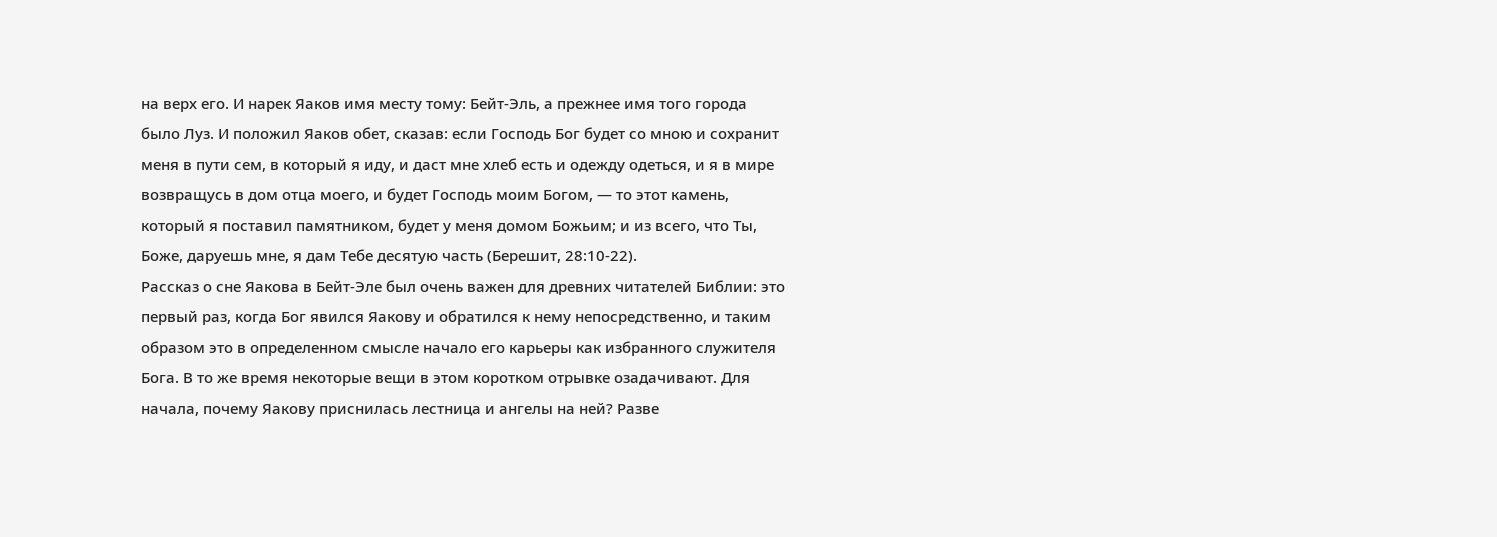на верх его. И нарек Яаков имя месту тому: Бейт-Эль, а прежнее имя того города было Луз. И положил Яаков обет, сказав: если Господь Бог будет со мною и сохранит меня в пути сем, в который я иду, и даст мне хлеб есть и одежду одеться, и я в мире возвращусь в дом отца моего, и будет Господь моим Богом, — то этот камень, который я поставил памятником, будет у меня домом Божьим; и из всего, что Ты, Боже, даруешь мне, я дам Тебе десятую часть (Берешит, 28:10-22).
Рассказ о сне Яакова в Бейт-Эле был очень важен для древних читателей Библии: это первый раз, когда Бог явился Яакову и обратился к нему непосредственно, и таким образом это в определенном смысле начало его карьеры как избранного служителя Бога. В то же время некоторые вещи в этом коротком отрывке озадачивают. Для начала, почему Яакову приснилась лестница и ангелы на ней? Разве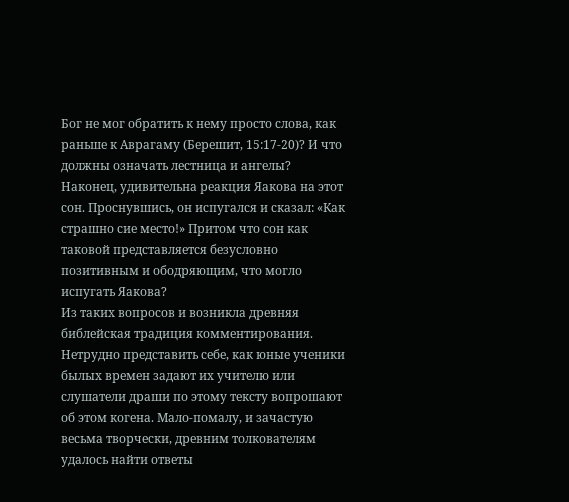Бог не мог обратить к нему просто слова, как раньше к Аврагаму (Берешит, 15:17-20)? И что должны означать лестница и ангелы? Наконец, удивительна реакция Яакова на этот сон. Проснувшись, он испугался и сказал: «Как страшно сие место!» Притом что сон как таковой представляется безусловно позитивным и ободряющим, что могло испугать Яакова?
Из таких вопросов и возникла древняя библейская традиция комментирования. Нетрудно представить себе, как юные ученики былых времен задают их учителю или слушатели драши по этому тексту вопрошают об этом когена. Мало-помалу, и зачастую весьма творчески, древним толкователям удалось найти ответы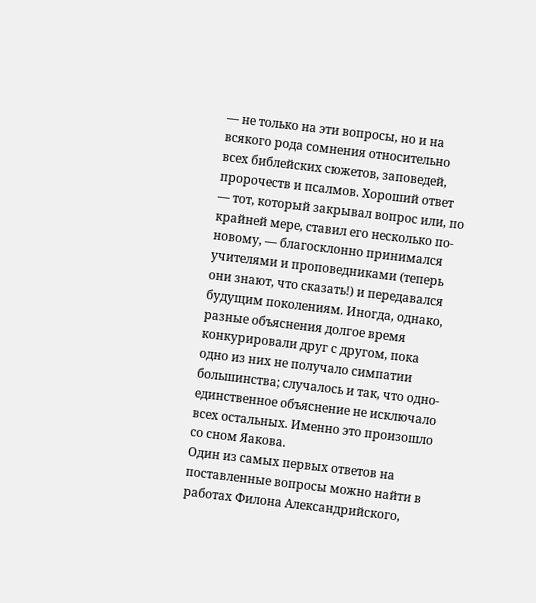— не только на эти вопросы, но и на всякого рода сомнения относительно всех библейских сюжетов, заповедей, пророчеств и псалмов. Хороший ответ — тот, который закрывал вопрос или, по крайней мере, ставил его несколько по-новому, — благосклонно принимался учителями и проповедниками (теперь они знают, что сказать!) и передавался будущим поколениям. Иногда, однако, разные объяснения долгое время конкурировали друг с другом, пока одно из них не получало симпатии большинства; случалось и так, что одно-единственное объяснение не исключало всех остальных. Именно это произошло со сном Яакова.
Один из самых первых ответов на поставленные вопросы можно найти в работах Филона Александрийского,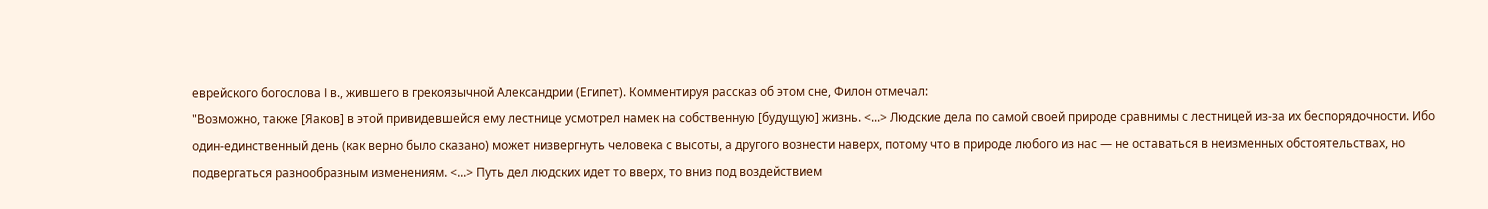еврейского богослова I в., жившего в грекоязычной Александрии (Египет). Комментируя рассказ об этом сне, Филон отмечал:
"Возможно, также [Яаков] в этой привидевшейся ему лестнице усмотрел намек на собственную [будущую] жизнь. <...> Людские дела по самой своей природе сравнимы с лестницей из-за их беспорядочности. Ибо один-единственный день (как верно было сказано) может низвергнуть человека с высоты, а другого вознести наверх, потому что в природе любого из нас — не оставаться в неизменных обстоятельствах, но подвергаться разнообразным изменениям. <...> Путь дел людских идет то вверх, то вниз под воздействием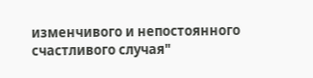изменчивого и непостоянного счастливого случая"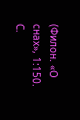(Филон. «О снах», 1:150. С.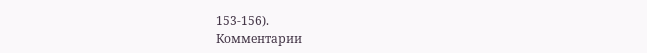153-156).
Комментарии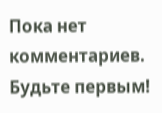Пока нет комментариев. Будьте первым!